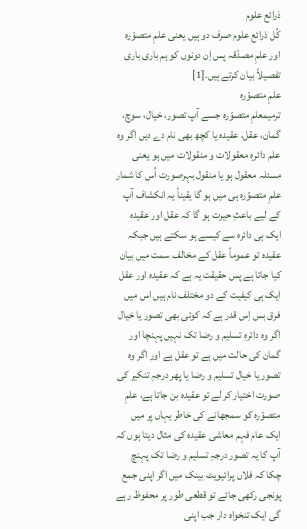ذرائع علوم
کُل ذرائع علوم صرف دو ہیں یعنی علمِ متصوّرہ اور علمِ مصدّقہ پس اِن دونوں کو ہم باری باری تفصیلاً بیان کرتے ہیں.[1]
علمِ متصوّرہ
ترمیمعلمِ متصوّرہ جسے آپ تصور، خیال، سوچ، گمان، عقل، عقیدہ یا کچھ بھی نام دے دیں اگر وہ علم دائرہِ معقولات و منقولات میں ہو یعنی مسئلہ معقول ہو یا منقول بہرصورت اُس کا شمار علمِ متصوّرہ ہی میں ہو گا یقیناً یہ انکشاف آپ کے لیے باعثِ حیرت ہو گا کہ عقل اور عقیدہ ایک ہی دائرہ سے کیسے ہو سکتے ہیں جبکہ عقیدہ تو عموماً عقل کے مخالف سمت میں بیان کیا جاتا ہے پس حقیقت یہ ہے کہ عقیدہ اور عقل ایک ہی کیفیت کے دو مختلف نام ہیں اس میں فرق بس اِس قدر ہے کہ کوئی بھی تصور یا خیال اگر وہ دائرہِ تسلیم و رضا تک نہیں پہنچا اور گمان کی حالت میں ہے تو عقل ہے اور اگر وہ تصور یا خیال تسلیم و رضا یا پھر درجہِ تنکیر کی صورت اختیار کر لے تو عقیدہ بن جاتا ہے، علمِ متصوّرہ کو سمجھانے کی خاطر یہاں پر میں ایک عام فہم معاشی عقیدہ کی مثال دیتا ہوں کہ آپ کا یہ تصور درجہِ تسلیم و رضا تک پہنچ چکا کہ فلاں پرائیویٹ بینک میں اگر اپنی جمع پونجی رکھی جائے تو قطعی طور پر محفوظ رہے گی ایک تنخواہ دار جب اپنی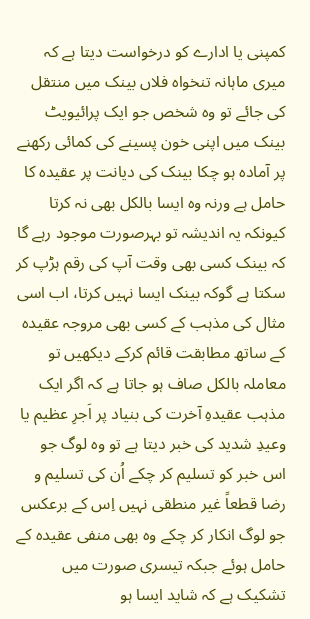کمپنی یا ادارے کو درخواست دیتا ہے کہ میری ماہانہ تنخواہ فلاں بینک میں منتقل کی جائے تو وہ شخص جو ایک پرائیویٹ بینک میں اپنی خون پسینے کی کمائی رکھنے پر آمادہ ہو چکا بینک کی دیانت پر عقیدہ کا حامل ہے ورنہ وہ ایسا بالکل بھی نہ کرتا کیونکہ یہ اندیشہ تو بہرصورت موجود رہے گا کہ بینک کسی بھی وقت آپ کی رقم ہڑپ کر سکتا ہے گوکہ بینک ایسا نہیں کرتا، اب اسی مثال کی مذہب کے کسی بھی مروجہ عقیدہ کے ساتھ مطابقت قائم کرکے دیکھیں تو معاملہ بالکل صاف ہو جاتا ہے کہ اگر ایک مذہب عقیدہِ آخرت کی بنیاد پر اَجرِ عظیم یا وعیدِ شدید کی خبر دیتا ہے تو وہ لوگ جو اس خبر کو تسلیم کر چکے اُن کی تسلیم و رضا قطعاً غیر منطقی نہیں اِس کے برعکس جو لوگ انکار کر چکے وہ بھی منفی عقیدہ کے حامل ہوئے جبکہ تیسری صورت میں تشکیک ہے کہ شاید ایسا ہو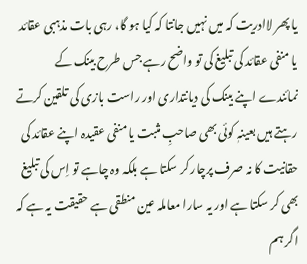یا پھر لاادریت کہ میں نہیں جانتا کہ کیا ہو گا، رہی بات مذہبی عقائد یا منفی عقائد کی تبلیغ کی تو واضح رہے جس طرح بینک کے نمائندے اپنے بینک کی دیانتداری اور راست بازی کی تلقین کرتے رہتے ہیں بعینہٖ کوئی بھی صاحبِ مثبت یا منفی عقیدہ اپنے عقائد کی حقانیت کا نہ صرف پرچار کر سکتا ہے بلکہ وہ چاہے تو اِس کی تبلیغ بھی کر سکتا ہے اور یہ سارا معاملہ عین منطقی ہے حقیقت یہ ہے کہ اگر ہم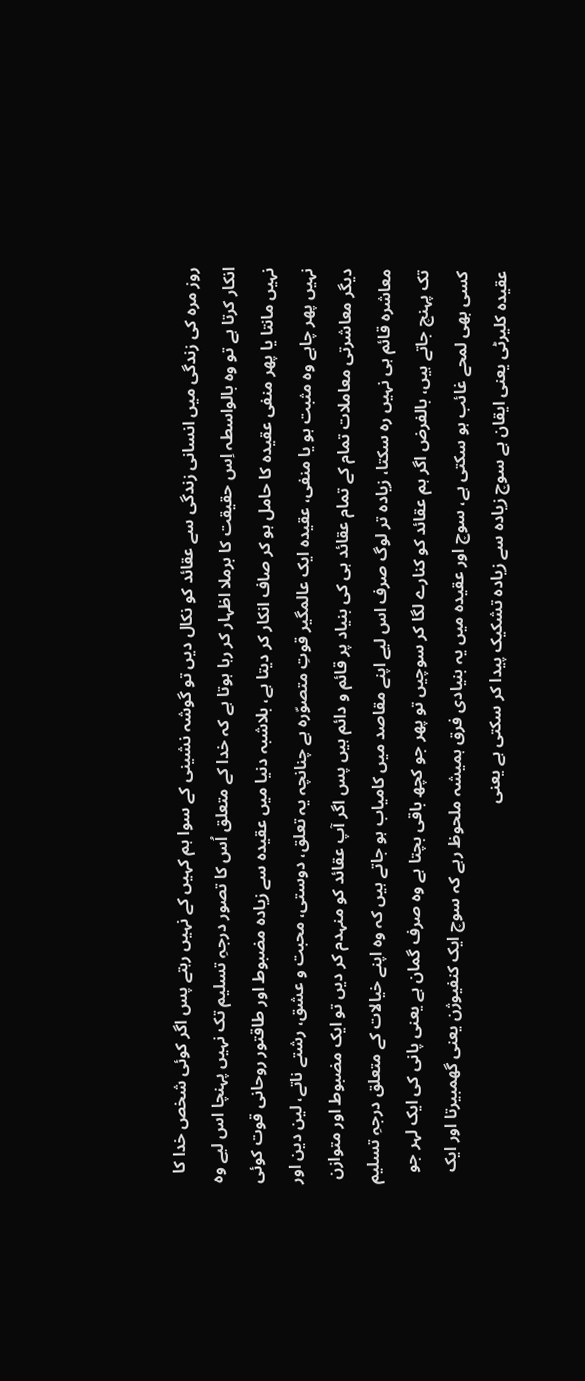روز مرہ کی زندگی میں انسانی زندگی سے عقائد کو نکال دیں تو گوشہ نشینی کے سوا ہم کہیں کے نہیں رہتے پس اگر کوئی شخص خدا کا انکار کرتا ہے تو وہ بالواسطہ اِس حقیقت کا برملا اظہار کر رہا ہوتا ہے کہ خدا کے متعلق اُس کا تصور درجہِ تسلیم تک نہیں پہنچا اس لیے وہ نہیں مانتا یا پھر منفی عقیدہ کا حامل ہو کر صاف انکار کر دیتا ہے، بلاشبہ دنیا میں عقیدہ سے زیادہ مضبوط اور طاقتور روحانی قوت کوئی نہیں پھر چاہے وہ مثبت ہو یا منفی، عقیدہ ایک عالمگیر قوتِ متصوّرہ ہے چنانچہ یہ تعلق، دوستی، محبت و عشق، رشتے ناتے، لین دین اور دیگر معاشرتی معاملات تمام کے تمام عقائد ہی کی بنیاد پر قائم و دائم ہیں پس اگر آپ عقائد کو منہدم کر دیں تو ایک مضبوط اور متوازن معاشرہ قائم ہی نہیں رہ سکتا، زیادہ تر لوگ صرف اس لیے اپنے مقاصد میں کامیاب ہو جاتے ہیں کہ وہ اپنے خیالات کے متعلق درجہِ تسلیم تک پہنچ جاتے ہیں، بالفرض اگر ہم عقائد کو کنارے لگا کر سوچیں تو پھر جو کچھ باقی بچتا ہے وہ صرف گمان ہے یعنی پانی کی ایک لہر جو کسی بھی لمحے غائب ہو سکتی ہے، سوچ اور عقیدہ میں یہ بنیادی فرق ہمیشہ ملحوظ رہے کہ سوچ ایک کنفیوژن یعنی گھمبیرتا اور ایک عقیدہ کلیرٹی یعنی ایقان ہے سوچ زیادہ سے زیادہ تشکیک پیدا کر سکتی ہے یعنی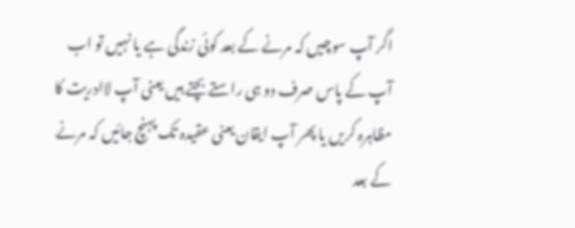اگر آپ سوچیں کہ مرنے کے بعد کوئی زندگی ہے یا نہیں تو اب آپ کے پاس صرف دو ہی راستے بچتے ہیں یعنی آپ لاادریت کا مظاہرہ کریں یا پھر آپ ایقان یعنی عقیدہ تک پہنچ جائیں کہ مرنے کے بعد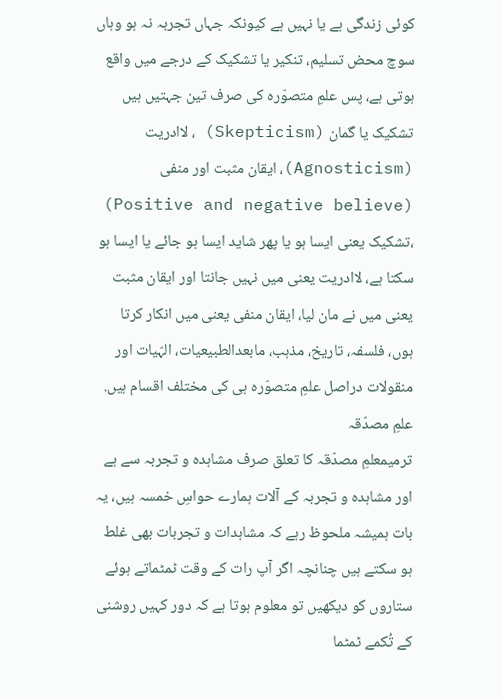کوئی زندگی ہے یا نہیں ہے کیونکہ جہاں تجربہ نہ ہو وہاں سوچ محض تسلیم، تنکیر یا تشکیک کے درجے میں واقع ہوتی ہے، پس علمِ متصوّرہ کی صرف تین جہتیں ہیں تشکیک یا گمان (Skepticism) ، لاادریت (Agnosticism)، ایقان مثبت اور منفی (Positive and negative believe) ،تشکیک یعنی ایسا ہو یا پھر شاید ایسا ہو جائے یا ایسا ہو سکتا ہے، لاادریت یعنی میں نہیں جانتا اور ایقان مثبت یعنی میں نے مان لیا، ایقان منفی یعنی میں انکار کرتا ہوں، فلسفہ، تاریخ، مذہب، مابعدالطبیعیات، الہّیات اور منقولات دراصل علمِ متصوّرہ ہی کی مختلف اقسام ہیں.
علمِ مصدّقہ
ترمیمعلمِ مصدّقہ کا تعلق صرف مشاہدہ و تجربہ سے ہے اور مشاہدہ و تجربہ کے آلات ہمارے حواسِ خمسہ ہیں، یہ بات ہمیشہ ملحوظ رہے کہ مشاہدات و تجربات بھی غلط ہو سکتے ہیں چنانچہ اگر آپ رات کے وقت ٹمٹماتے ہوئے ستاروں کو دیکھیں تو معلوم ہوتا ہے کہ دور کہیں روشنی کے تُکمے ٹمٹما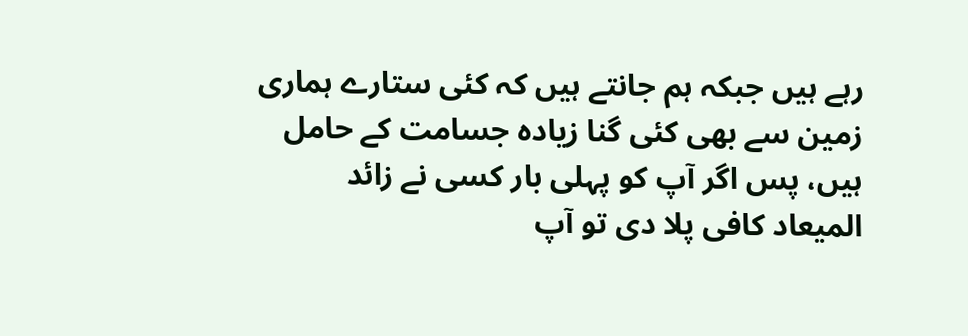رہے ہیں جبکہ ہم جانتے ہیں کہ کئی ستارے ہماری زمین سے بھی کئی گنا زیادہ جسامت کے حامل ہیں، پس اگر آپ کو پہلی بار کسی نے زائد المیعاد کافی پلا دی تو آپ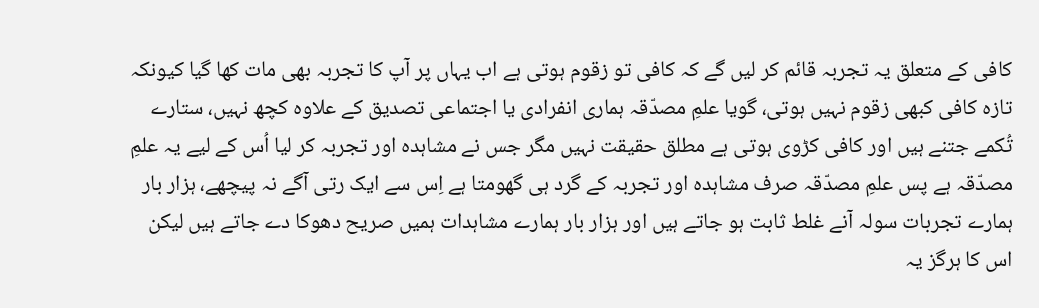کافی کے متعلق یہ تجربہ قائم کر لیں گے کہ کافی تو زقوم ہوتی ہے اب یہاں پر آپ کا تجربہ بھی مات کھا گیا کیونکہ تازہ کافی کبھی زقوم نہیں ہوتی، گویا علمِ مصدّقہ ہماری انفرادی یا اجتماعی تصدیق کے علاوہ کچھ نہیں، ستارے تُکمے جتنے ہیں اور کافی کڑوی ہوتی ہے مطلق حقیقت نہیں مگر جس نے مشاہدہ اور تجربہ کر لیا اُس کے لیے یہ علمِ مصدّقہ ہے پس علمِ مصدّقہ صرف مشاہدہ اور تجربہ کے گرد ہی گھومتا ہے اِس سے ایک رتی آگے نہ پیچھے، ہزار بار ہمارے تجربات سولہ آنے غلط ثابت ہو جاتے ہیں اور ہزار بار ہمارے مشاہدات ہمیں صریح دھوکا دے جاتے ہیں لیکن اس کا ہرگز یہ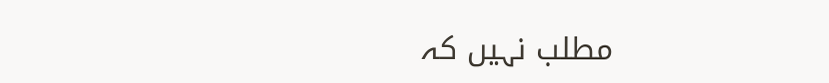مطلب نہیں کہ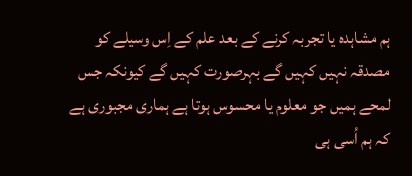ہم مشاہدہ یا تجربہ کرنے کے بعد علم کے اِس وسیلے کو مصدقہ نہیں کہیں گے بہرصورت کہیں گے کیونکہ جس لمحے ہمیں جو معلوم یا محسوس ہوتا ہے ہماری مجبوری ہے کہ ہم اُسی ہی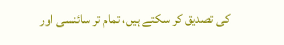کی تصدیق کر سکتے ہیں، تمام تر سائنسی اور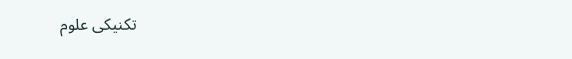تکنیکی علوم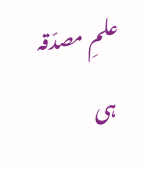علمِ مصدّقہ ہی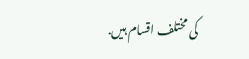کی مختلف اقسام ہیں.